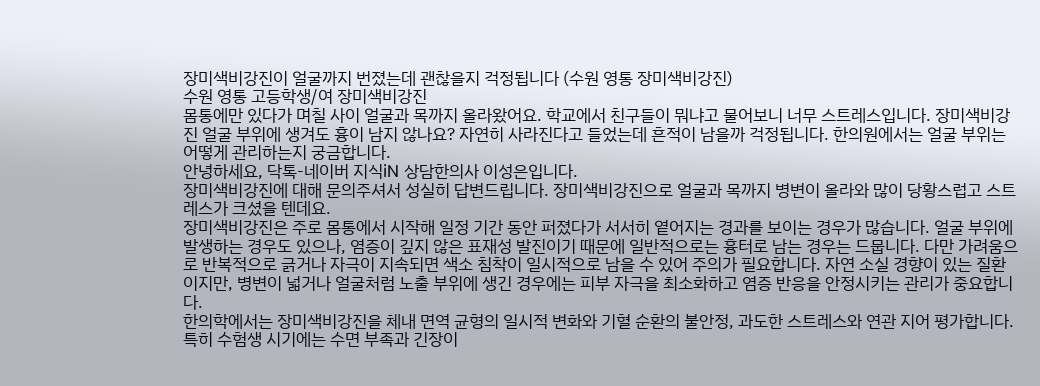장미색비강진이 얼굴까지 번졌는데 괜찮을지 걱정됩니다 (수원 영통 장미색비강진)
수원 영통 고등학생/여 장미색비강진
몸통에만 있다가 며칠 사이 얼굴과 목까지 올라왔어요. 학교에서 친구들이 뭐냐고 물어보니 너무 스트레스입니다. 장미색비강진 얼굴 부위에 생겨도 흉이 남지 않나요? 자연히 사라진다고 들었는데 흔적이 남을까 걱정됩니다. 한의원에서는 얼굴 부위는 어떻게 관리하는지 궁금합니다.
안녕하세요, 닥톡-네이버 지식iN 상담한의사 이성은입니다.
장미색비강진에 대해 문의주셔서 성실히 답변드립니다. 장미색비강진으로 얼굴과 목까지 병변이 올라와 많이 당황스럽고 스트레스가 크셨을 텐데요.
장미색비강진은 주로 몸통에서 시작해 일정 기간 동안 퍼졌다가 서서히 옅어지는 경과를 보이는 경우가 많습니다. 얼굴 부위에 발생하는 경우도 있으나, 염증이 깊지 않은 표재성 발진이기 때문에 일반적으로는 흉터로 남는 경우는 드뭅니다. 다만 가려움으로 반복적으로 긁거나 자극이 지속되면 색소 침착이 일시적으로 남을 수 있어 주의가 필요합니다. 자연 소실 경향이 있는 질환이지만, 병변이 넓거나 얼굴처럼 노출 부위에 생긴 경우에는 피부 자극을 최소화하고 염증 반응을 안정시키는 관리가 중요합니다.
한의학에서는 장미색비강진을 체내 면역 균형의 일시적 변화와 기혈 순환의 불안정, 과도한 스트레스와 연관 지어 평가합니다. 특히 수험생 시기에는 수면 부족과 긴장이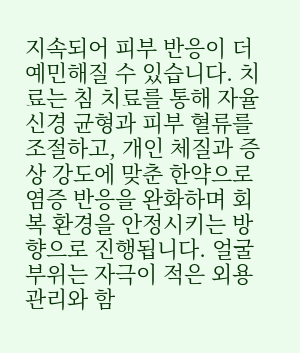지속되어 피부 반응이 더 예민해질 수 있습니다. 치료는 침 치료를 통해 자율신경 균형과 피부 혈류를 조절하고, 개인 체질과 증상 강도에 맞춘 한약으로 염증 반응을 완화하며 회복 환경을 안정시키는 방향으로 진행됩니다. 얼굴 부위는 자극이 적은 외용 관리와 함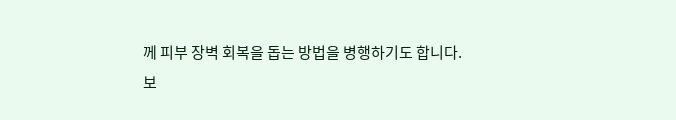께 피부 장벽 회복을 돕는 방법을 병행하기도 합니다.
보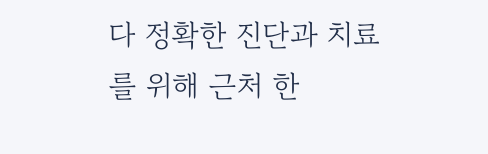다 정확한 진단과 치료를 위해 근처 한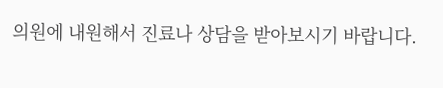의원에 내원해서 진료나 상담을 받아보시기 바랍니다.